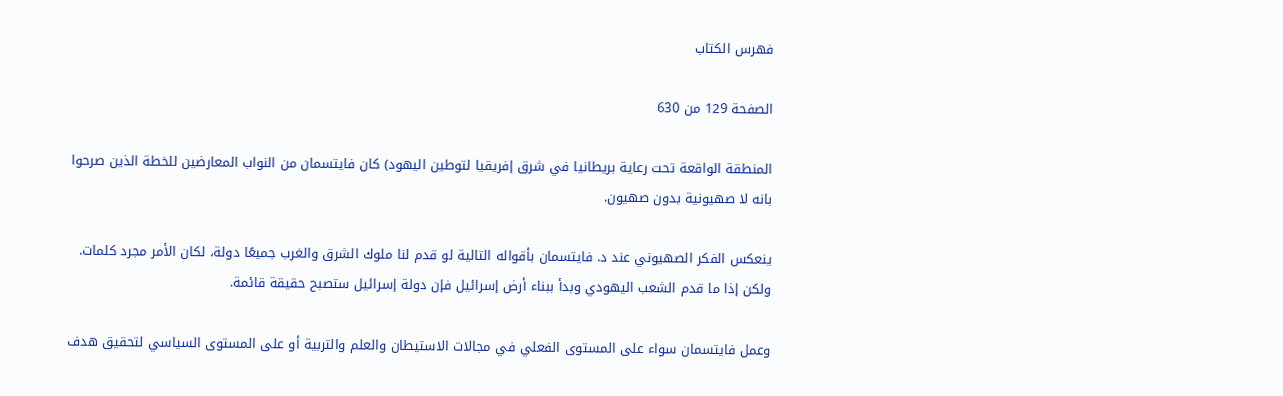فهرس الكتاب

الصفحة 129 من 630

المنطقة الواقعة تحت رعاية بريطانيا في شرق إفريقيا لتوطين اليهود) كان فايتسمان من النواب المعارضين للخطة الذين صرحوا بانه لا صهيونية بدون صهيون.

ينعكس الفكر الصهيوني عند د. فايتسمان بأقواله التالية لو قدم لنا ملوك الشرق والغرب جميعًا دولة، لكان الأمر مجرد كلمات. ولكن إذا ما قدم الشعب اليهودي وبدأ ببناء أرض إسرائيل فإن دولة إسرائيل ستصبح حقيقة قائمة.

وعمل فايتسمان سواء على المستوى الفعلي في مجالات الاستيطان والعلم والتربية أو على المستوى السياسي لتحقيق هدف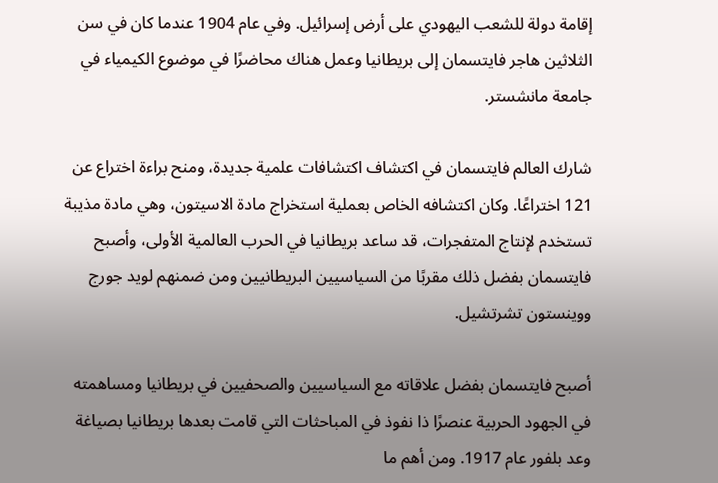إقامة دولة للشعب اليهودي على أرض إسرائيل. وفي عام 1904 عندما كان في سن الثلاثين هاجر فايتسمان إلى بريطانيا وعمل هناك محاضرًا في موضوع الكيمياء في جامعة مانشستر.

شارك العالم فايتسمان في اكتشاف اكتشافات علمية جديدة، ومنح براءة اختراع عن 121 اختراعًا. وكان اكتشافه الخاص بعملية استخراج مادة الاسيتون، وهي مادة مذيبة تستخدم لإنتاج المتفجرات، قد ساعد بريطانيا في الحرب العالمية الأولى، وأصبح فايتسمان بفضل ذلك مقربًا من السياسيين البريطانيين ومن ضمنهم لويد جورج ووينستون تشرتشيل.

أصبح فايتسمان بفضل علاقاته مع السياسيين والصحفيين في بريطانيا ومساهمته في الجهود الحربية عنصرًا ذا نفوذ في المباحثات التي قامت بعدها بريطانيا بصياغة وعد بلفور عام 1917. ومن أهم ما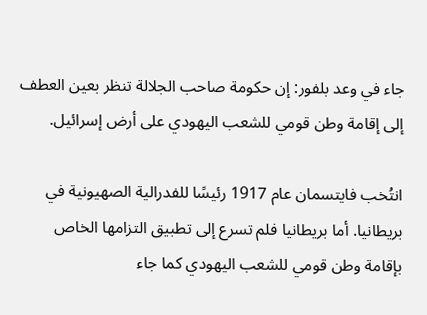جاء في وعد بلفور: إن حكومة صاحب الجلالة تنظر بعين العطف إلى إقامة وطن قومي للشعب اليهودي على أرض إسرائيل.

انتُخب فايتسمان عام 1917 رئيسًا للفدرالية الصهيونية في بريطانيا. أما بريطانيا فلم تسرع إلى تطبيق التزامها الخاص بإقامة وطن قومي للشعب اليهودي كما جاء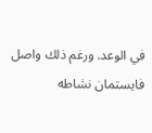في الوعد. ورغم ذلك واصل فايستمان نشاطه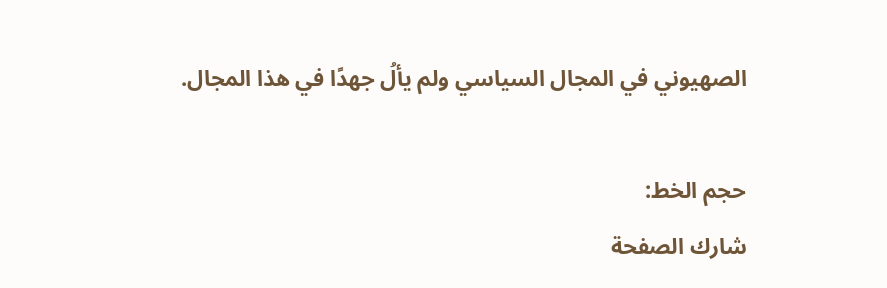الصهيوني في المجال السياسي ولم يألُ جهدًا في هذا المجال.

حجم الخط:
شارك الصفحة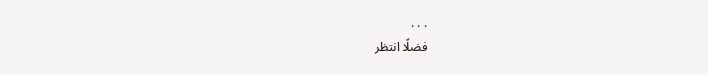. . .
فضلًا انتظر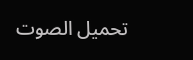تحميل الصوت